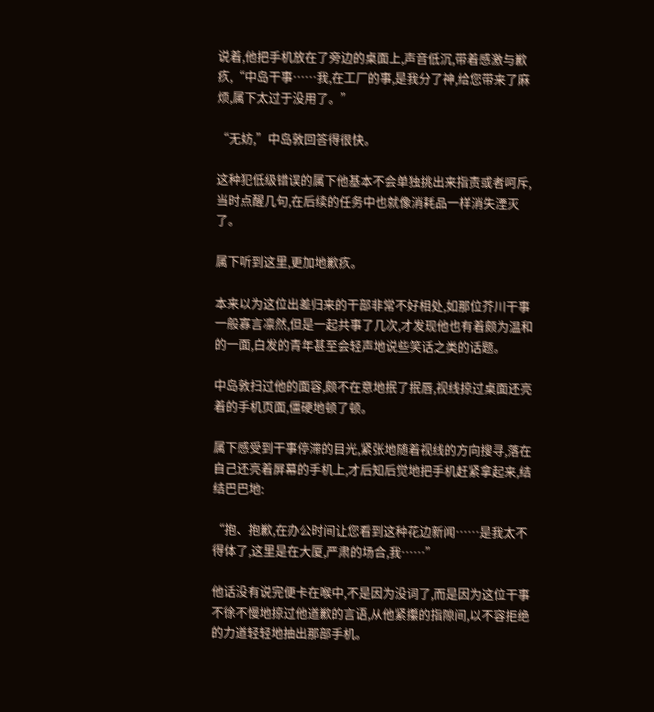说着,他把手机放在了旁边的桌面上,声音低沉,带着感激与歉疚,“中岛干事……我,在工厂的事,是我分了神,给您带来了麻烦,属下太过于没用了。”

“无妨,”中岛敦回答得很快。

这种犯低级错误的属下他基本不会单独挑出来指责或者呵斥,当时点醒几句,在后续的任务中也就像消耗品一样消失湮灭了。

属下听到这里,更加地歉疚。

本来以为这位出差归来的干部非常不好相处,如那位芥川干事一般寡言凛然,但是一起共事了几次,才发现他也有着颇为温和的一面,白发的青年甚至会轻声地说些笑话之类的话题。

中岛敦扫过他的面容,颇不在意地抿了抿唇,视线掠过桌面还亮着的手机页面,僵硬地顿了顿。

属下感受到干事停滞的目光,紧张地随着视线的方向搜寻,落在自己还亮着屏幕的手机上,才后知后觉地把手机赶紧拿起来,结结巴巴地:

“抱、抱歉,在办公时间让您看到这种花边新闻……是我太不得体了,这里是在大厦,严肃的场合,我……”

他话没有说完便卡在喉中,不是因为没词了,而是因为这位干事不徐不慢地掠过他道歉的言语,从他紧攥的指隙间,以不容拒绝的力道轻轻地抽出那部手机。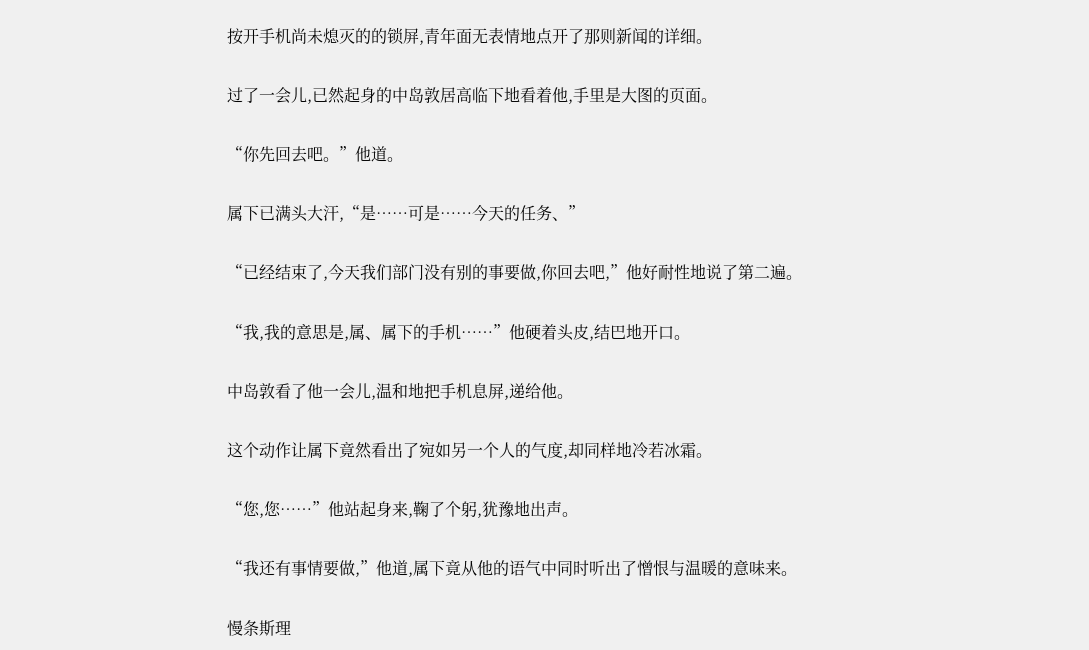按开手机尚未熄灭的的锁屏,青年面无表情地点开了那则新闻的详细。

过了一会儿,已然起身的中岛敦居高临下地看着他,手里是大图的页面。

“你先回去吧。”他道。

属下已满头大汗,“是……可是……今天的任务、”

“已经结束了,今天我们部门没有别的事要做,你回去吧,”他好耐性地说了第二遍。

“我,我的意思是,属、属下的手机……”他硬着头皮,结巴地开口。

中岛敦看了他一会儿,温和地把手机息屏,递给他。

这个动作让属下竟然看出了宛如另一个人的气度,却同样地冷若冰霜。

“您,您……”他站起身来,鞠了个躬,犹豫地出声。

“我还有事情要做,”他道,属下竟从他的语气中同时听出了憎恨与温暖的意味来。

慢条斯理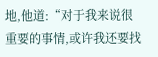地,他道:“对于我来说很重要的事情,或许我还要找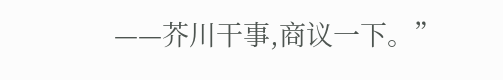——芥川干事,商议一下。”